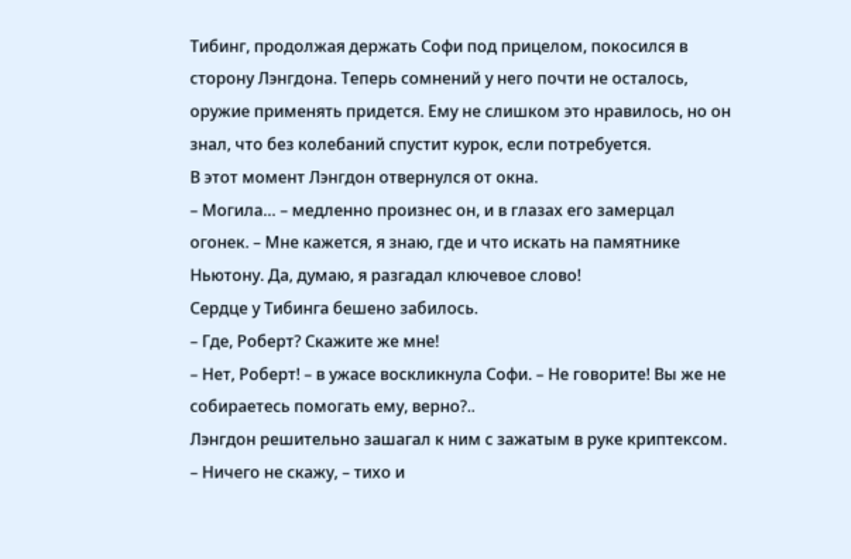Тибинг, продолжая держать Софи под прицелом, покосился в сторону Лэнгдона. Теперь сомнений у него почти не осталось, оружие применять придется. Ему не слишком это нравилось, но он знал, что без колебаний спустит курок, если потребуется.
В этот момент Лэнгдон отвернулся от окна.
– Могила… – медленно произнес он, и в глазах его замерцал огонек. – Мне кажется, я знаю, где и что искать на памятнике Ньютону. Да, думаю, я разгадал ключевое слово!
Сердце у Тибинга бешено забилось.
– Где, Роберт? Скажите же мне!
– Нет, Роберт! – в ужасе воскликнула Софи. – Не говорите! Вы же не собираетесь помогать ему, верно?..
Лэнгдон решительно зашагал к ним с зажатым в руке криптексом.
– Ничего не скажу, – тихо и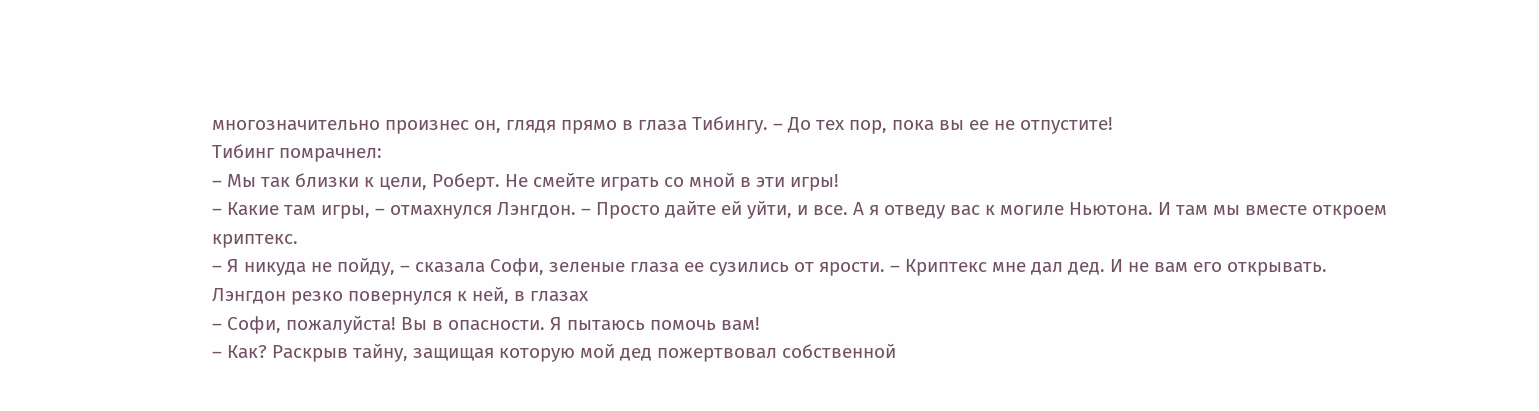многозначительно произнес он, глядя прямо в глаза Тибингу. – До тех пор, пока вы ее не отпустите!
Тибинг помрачнел:
– Мы так близки к цели, Роберт. Не смейте играть со мной в эти игры!
– Какие там игры, – отмахнулся Лэнгдон. – Просто дайте ей уйти, и все. А я отведу вас к могиле Ньютона. И там мы вместе откроем криптекс.
– Я никуда не пойду, – сказала Софи, зеленые глаза ее сузились от ярости. – Криптекс мне дал дед. И не вам его открывать.
Лэнгдон резко повернулся к ней, в глазах
– Софи, пожалуйста! Вы в опасности. Я пытаюсь помочь вам!
– Как? Раскрыв тайну, защищая которую мой дед пожертвовал собственной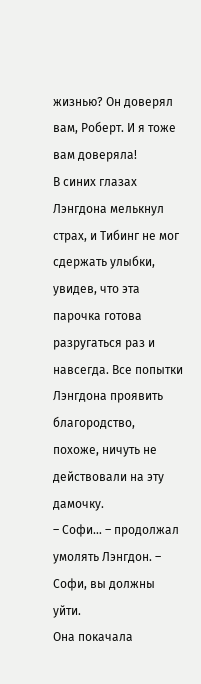жизнью? Он доверял вам, Роберт. И я тоже вам доверяла!
В синих глазах Лэнгдона мелькнул страх, и Тибинг не мог сдержать улыбки, увидев, что эта парочка готова разругаться раз и навсегда. Все попытки Лэнгдона проявить благородство, похоже, ничуть не действовали на эту дамочку.
– Софи… – продолжал умолять Лэнгдон. – Софи, вы должны уйти.
Она покачала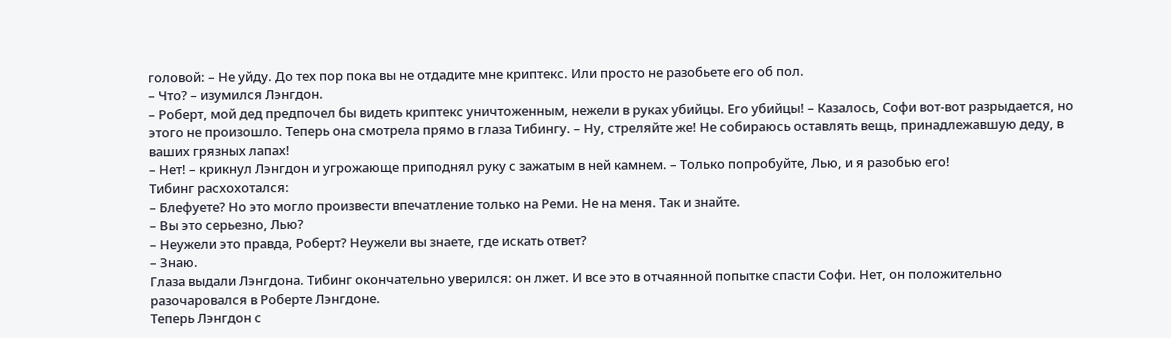головой: – Не уйду. До тех пор пока вы не отдадите мне криптекс. Или просто не разобьете его об пол.
– Что? – изумился Лэнгдон.
– Роберт, мой дед предпочел бы видеть криптекс уничтоженным, нежели в руках убийцы. Его убийцы! – Казалось, Софи вот-вот разрыдается, но этого не произошло. Теперь она смотрела прямо в глаза Тибингу. – Ну, стреляйте же! Не собираюсь оставлять вещь, принадлежавшую деду, в ваших грязных лапах!
– Нет! – крикнул Лэнгдон и угрожающе приподнял руку с зажатым в ней камнем. – Только попробуйте, Лью, и я разобью его!
Тибинг расхохотался:
– Блефуете? Но это могло произвести впечатление только на Реми. Не на меня. Так и знайте.
– Вы это серьезно, Лью?
– Неужели это правда, Роберт? Неужели вы знаете, где искать ответ?
– Знаю.
Глаза выдали Лэнгдона. Тибинг окончательно уверился: он лжет. И все это в отчаянной попытке спасти Софи. Нет, он положительно разочаровался в Роберте Лэнгдоне.
Теперь Лэнгдон с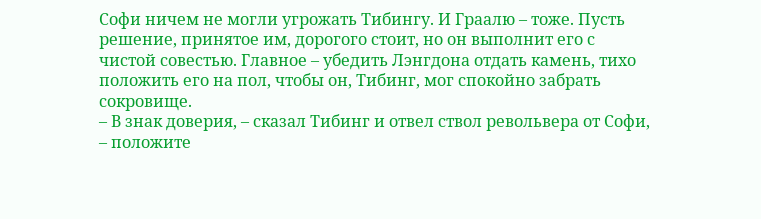Софи ничем не могли угрожать Тибингу. И Граалю – тоже. Пусть решение, принятое им, дорогого стоит, но он выполнит его с чистой совестью. Главное – убедить Лэнгдона отдать камень, тихо положить его на пол, чтобы он, Тибинг, мог спокойно забрать сокровище.
– В знак доверия, – сказал Тибинг и отвел ствол револьвера от Софи, – положите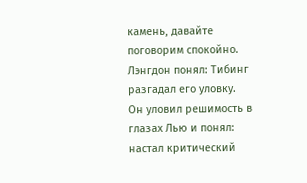камень, давайте поговорим спокойно.
Лэнгдон понял: Тибинг разгадал его уловку.
Он уловил решимость в глазах Лью и понял: настал критический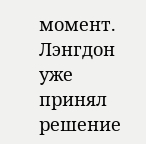момент.
Лэнгдон уже принял решение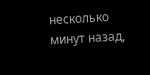несколько минут назад,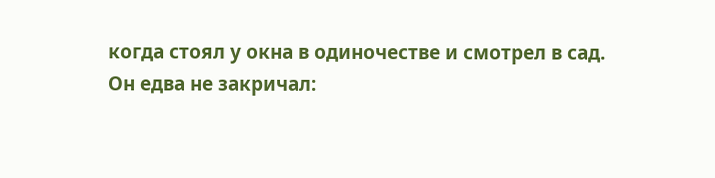когда стоял у окна в одиночестве и смотрел в сад.
Он едва не закричал: